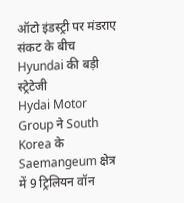ऑटो इंडस्ट्री पर मंडराए संकट के बीच Hyundai की बड़ी स्ट्रेटेजी
Hydai Motor Group ने South Korea के Saemangeum क्षेत्र में 9 ट्रिलियन वॉन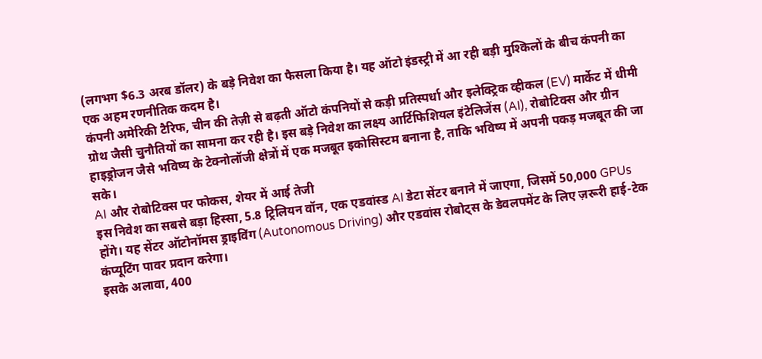(लगभग $6.3 अरब डॉलर) के बड़े निवेश का फैसला किया है। यह ऑटो इंडस्ट्री में आ रही बड़ी मुश्किलों के बीच कंपनी का एक अहम रणनीतिक कदम है।
कंपनी अमेरिकी टैरिफ, चीन की तेज़ी से बढ़ती ऑटो कंपनियों से कड़ी प्रतिस्पर्धा और इलेक्ट्रिक व्हीकल (EV) मार्केट में धीमी ग्रोथ जैसी चुनौतियों का सामना कर रही है। इस बड़े निवेश का लक्ष्य आर्टिफिशियल इंटेलिजेंस (AI), रोबोटिक्स और ग्रीन हाइड्रोजन जैसे भविष्य के टेक्नोलॉजी क्षेत्रों में एक मजबूत इकोसिस्टम बनाना है, ताकि भविष्य में अपनी पकड़ मजबूत की जा सके।
AI और रोबोटिक्स पर फोकस, शेयर में आई तेजी
इस निवेश का सबसे बड़ा हिस्सा, 5.8 ट्रिलियन वॉन, एक एडवांस्ड AI डेटा सेंटर बनाने में जाएगा, जिसमें 50,000 GPUs होंगे। यह सेंटर ऑटोनॉमस ड्राइविंग (Autonomous Driving) और एडवांस रोबोट्स के डेवलपमेंट के लिए ज़रूरी हाई-टेक कंप्यूटिंग पावर प्रदान करेगा।
इसके अलावा, 400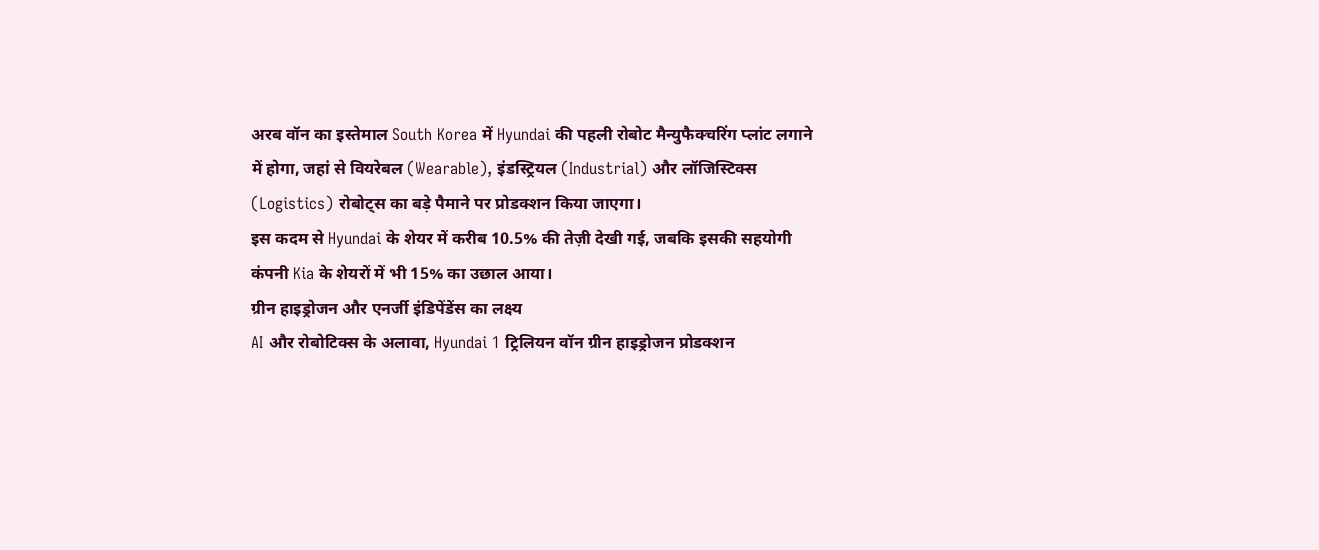अरब वॉन का इस्तेमाल South Korea में Hyundai की पहली रोबोट मैन्युफैक्चरिंग प्लांट लगाने में होगा, जहां से वियरेबल (Wearable), इंडस्ट्रियल (Industrial) और लॉजिस्टिक्स (Logistics) रोबोट्स का बड़े पैमाने पर प्रोडक्शन किया जाएगा।
इस कदम से Hyundai के शेयर में करीब 10.5% की तेज़ी देखी गई, जबकि इसकी सहयोगी कंपनी Kia के शेयरों में भी 15% का उछाल आया।
ग्रीन हाइड्रोजन और एनर्जी इंडिपेंडेंस का लक्ष्य
AI और रोबोटिक्स के अलावा, Hyundai 1 ट्रिलियन वॉन ग्रीन हाइड्रोजन प्रोडक्शन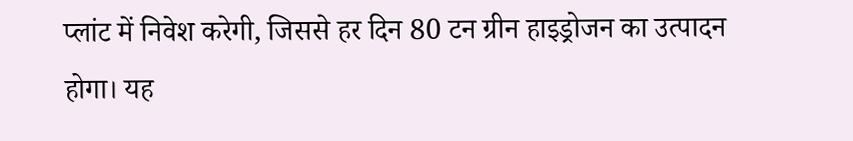प्लांट में निवेश करेगी, जिससे हर दिन 80 टन ग्रीन हाइड्रोजन का उत्पादन होगा। यह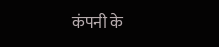कंपनी के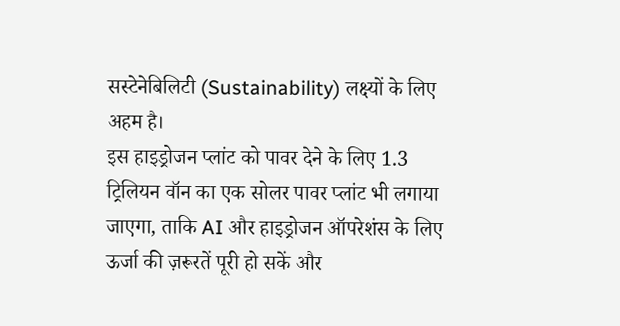सस्टेनेबिलिटी (Sustainability) लक्ष्यों के लिए अहम है।
इस हाइड्रोजन प्लांट को पावर देने के लिए 1.3 ट्रिलियन वॉन का एक सोलर पावर प्लांट भी लगाया जाएगा, ताकि AI और हाइड्रोजन ऑपरेशंस के लिए ऊर्जा की ज़रूरतें पूरी हो सकें और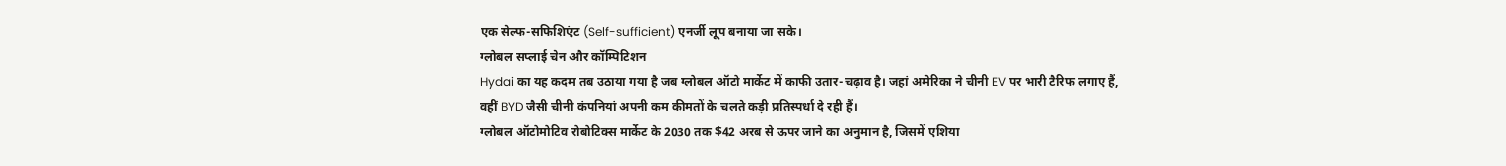एक सेल्फ-सफिशिएंट (Self-sufficient) एनर्जी लूप बनाया जा सके।
ग्लोबल सप्लाई चेन और कॉम्पिटिशन
Hydai का यह कदम तब उठाया गया है जब ग्लोबल ऑटो मार्केट में काफी उतार-चढ़ाव है। जहां अमेरिका ने चीनी EV पर भारी टैरिफ लगाए हैं, वहीं BYD जैसी चीनी कंपनियां अपनी कम कीमतों के चलते कड़ी प्रतिस्पर्धा दे रही हैं।
ग्लोबल ऑटोमोटिव रोबोटिक्स मार्केट के 2030 तक $42 अरब से ऊपर जाने का अनुमान है, जिसमें एशिया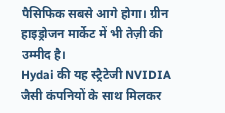पैसिफिक सबसे आगे होगा। ग्रीन हाइड्रोजन मार्केट में भी तेज़ी की उम्मीद है।
Hydai की यह स्ट्रैटेजी NVIDIA जैसी कंपनियों के साथ मिलकर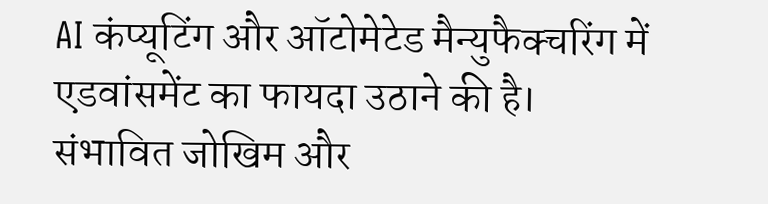AI कंप्यूटिंग और ऑटोमेटेड मैन्युफैक्चरिंग में एडवांसमेंट का फायदा उठाने की है।
संभावित जोखिम और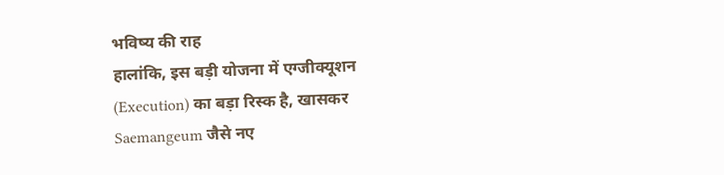भविष्य की राह
हालांकि, इस बड़ी योजना में एग्जीक्यूशन (Execution) का बड़ा रिस्क है, खासकर Saemangeum जैसे नए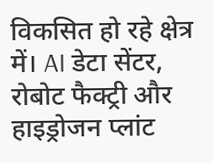विकसित हो रहे क्षेत्र में। AI डेटा सेंटर, रोबोट फैक्ट्री और हाइड्रोजन प्लांट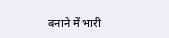बनाने में भारी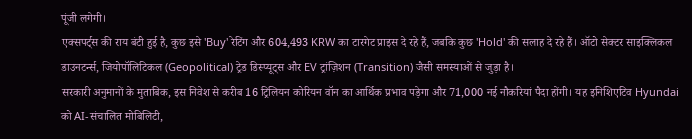पूंजी लगेगी।
एक्सपर्ट्स की राय बंटी हुई है, कुछ इसे 'Buy' रेटिंग और 604,493 KRW का टारगेट प्राइस दे रहे हैं, जबकि कुछ 'Hold' की सलाह दे रहे हैं। ऑटो सेक्टर साइक्लिकल डाउनटर्न्स, जियोपॉलिटिकल (Geopolitical) ट्रेड डिस्प्यूट्स और EV ट्रांज़िशन (Transition) जैसी समस्याओं से जुड़ा है।
सरकारी अनुमानों के मुताबिक, इस निवेश से करीब 16 ट्रिलियन कोरियन वॉन का आर्थिक प्रभाव पड़ेगा और 71,000 नई नौकरियां पैदा होंगी। यह इनिशिएटिव Hyundai को AI-संचालित मोबिलिटी,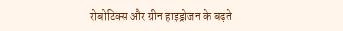रोबोटिक्स और ग्रीन हाइड्रोजन के बढ़ते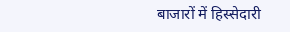बाजारों में हिस्सेदारी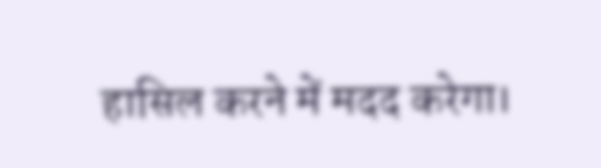हासिल करने में मदद करेगा।